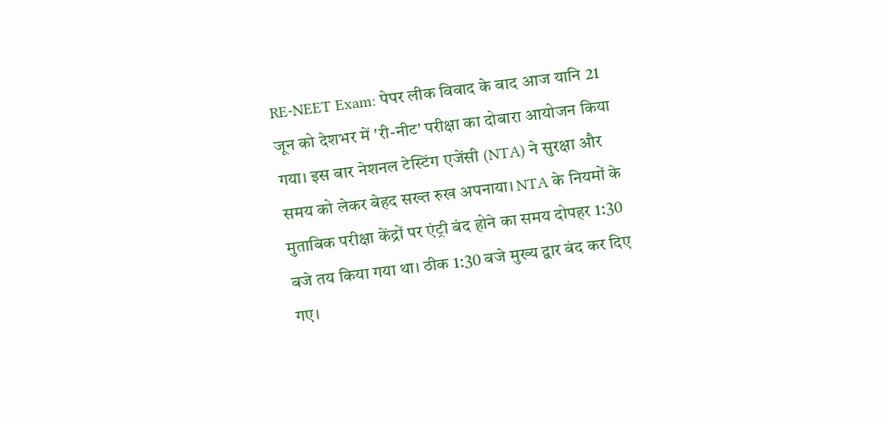RE-NEET Exam: पेपर लीक विवाद के बाद आज यानि 21 जून को देशभर में 'री-नीट' परीक्षा का दोबारा आयोजन किया गया। इस बार नेशनल टेस्टिंग एजेंसी (NTA) ने सुरक्षा और समय को लेकर बेहद सख्त रुख अपनाया। NTA के नियमों के मुताबिक परीक्षा केंद्रों पर एंट्री बंद होने का समय दोपहर 1:30 बजे तय किया गया था। ठीक 1:30 बजे मुख्य द्वार बंद कर दिए गए।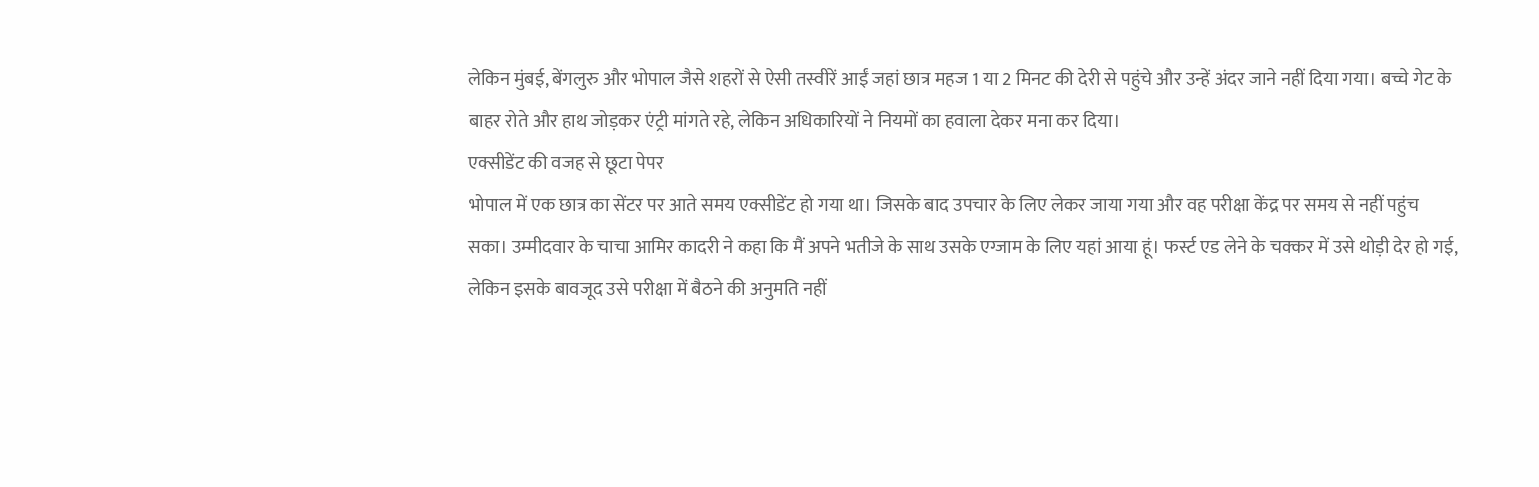लेकिन मुंबई, बेंगलुरु और भोपाल जैसे शहरों से ऐसी तस्वीरें आईं जहां छात्र महज 1 या 2 मिनट की देरी से पहुंचे और उन्हें अंदर जाने नहीं दिया गया। बच्चे गेट के बाहर रोते और हाथ जोड़कर एंट्री मांगते रहे, लेकिन अधिकारियों ने नियमों का हवाला देकर मना कर दिया।
एक्सीडेंट की वजह से छूटा पेपर
भोपाल में एक छात्र का सेंटर पर आते समय एक्सीडेंट हो गया था। जिसके बाद उपचार के लिए लेकर जाया गया और वह परीक्षा केंद्र पर समय से नहीं पहुंच सका। उम्मीदवार के चाचा आमिर कादरी ने कहा कि मैं अपने भतीजे के साथ उसके एग्जाम के लिए यहां आया हूं। फर्स्ट एड लेने के चक्कर में उसे थोड़ी देर हो गई, लेकिन इसके बावजूद उसे परीक्षा में बैठने की अनुमति नहीं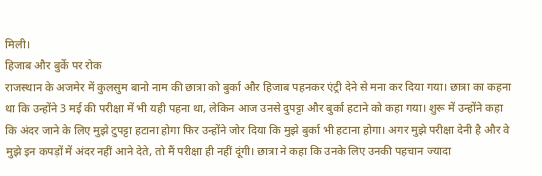मिली।
हिजाब और बुर्के पर रोक
राजस्थान के अजमेर में कुलसुम बानो नाम की छात्रा को बुर्का और हिजाब पहनकर एंट्री देने से मना कर दिया गया। छात्रा का कहना था कि उन्होंने 3 मई की परीक्षा में भी यही पहना था, लेकिन आज उनसे दुपट्टा और बुर्का हटाने को कहा गया। शुरू में उन्होंने कहा कि अंदर जाने के लिए मुझे टुपट्टा हटाना होगा फिर उन्होंने जोर दिया कि मुझे बुर्का भी हटाना होगा। अगर मुझे परीक्षा देनी है और वे मुझे इन कपड़ों में अंदर नहीं आने देते, तो मैं परीक्षा ही नहीं दूंगी। छात्रा ने कहा कि उनके लिए उनकी पहचान ज्यादा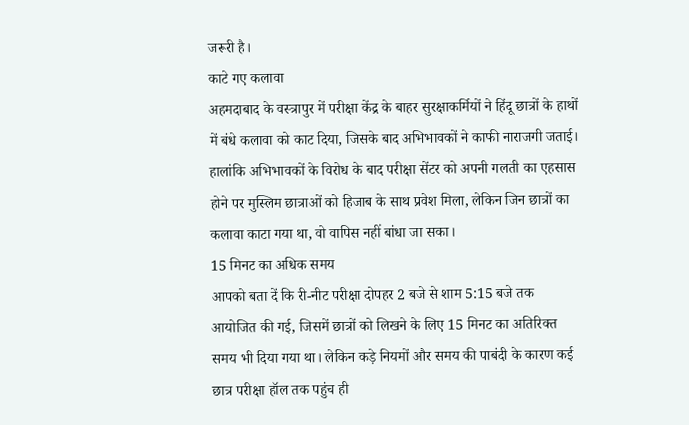जरूरी है।
काटे गए कलावा
अहमदाबाद के वस्त्रापुर में परीक्षा केंद्र के बाहर सुरक्षाकर्मियों ने हिंदू छात्रों के हाथों में बंधे कलावा को काट दिया, जिसके बाद अभिभावकों ने काफी नाराजगी जताई। हालांकि अभिभावकों के विरोध के बाद परीक्षा सेंटर को अपनी गलती का एहसास होने पर मुस्लिम छात्राओं को हिजाब के साथ प्रवेश मिला, लेकिन जिन छात्रों का कलावा काटा गया था, वो वापिस नहीं बांधा जा सका।
15 मिनट का अधिक समय
आपको बता दें कि री-नीट परीक्षा दोपहर 2 बजे से शाम 5:15 बजे तक आयोजित की गई, जिसमें छात्रों को लिखने के लिए 15 मिनट का अतिरिक्त समय भी दिया गया था। लेकिन कड़े नियमों और समय की पाबंदी के कारण कई छात्र परीक्षा हॉल तक पहुंच ही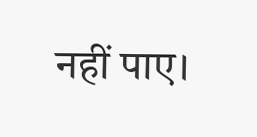नहीं पाए।